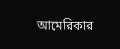আমেরিকার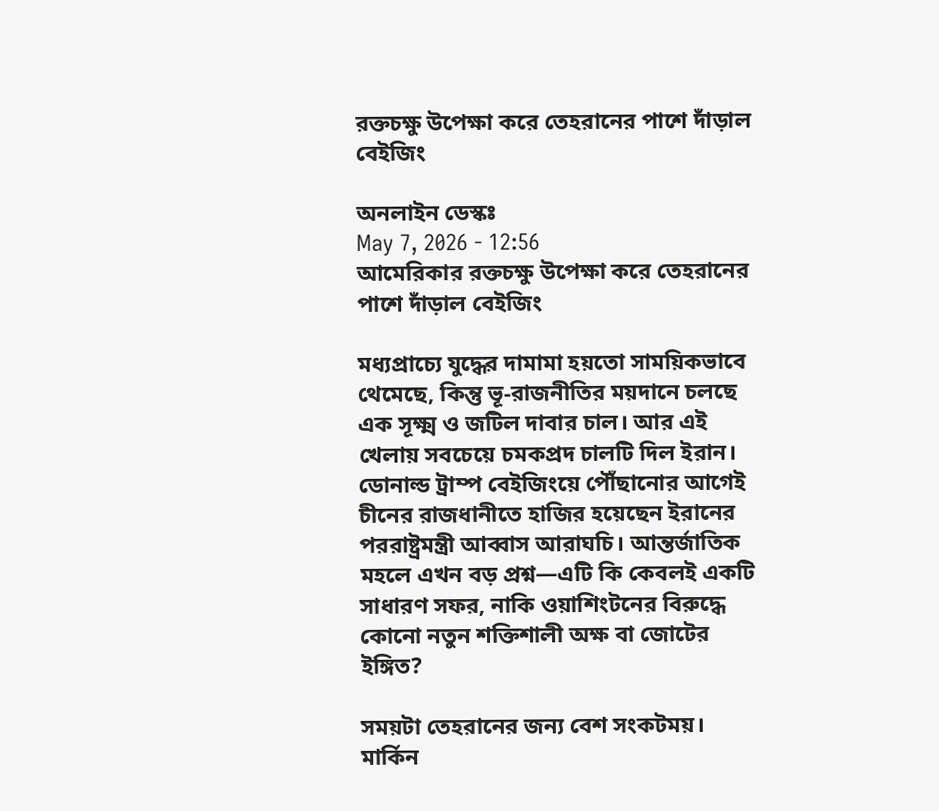রক্তচক্ষু উপেক্ষা করে তেহরানের পাশে দাঁড়াল বেইজিং

অনলাইন ডেস্কঃ
May 7, 2026 - 12:56
আমেরিকার রক্তচক্ষু উপেক্ষা করে তেহরানের পাশে দাঁড়াল বেইজিং

মধ্যপ্রাচ্যে যুদ্ধের দামামা হয়তো সাময়িকভাবে থেমেছে, কিন্তু ভূ-রাজনীতির ময়দানে চলছে এক সূক্ষ্ম ও জটিল দাবার চাল। আর এই খেলায় সবচেয়ে চমকপ্রদ চালটি দিল ইরান। ডোনাল্ড ট্রাম্প বেইজিংয়ে পৌঁছানোর আগেই চীনের রাজধানীতে হাজির হয়েছেন ইরানের পররাষ্ট্রমন্ত্রী আব্বাস আরাঘচি। আন্তর্জাতিক মহলে এখন বড় প্রশ্ন—এটি কি কেবলই একটি সাধারণ সফর, নাকি ওয়াশিংটনের বিরুদ্ধে কোনো নতুন শক্তিশালী অক্ষ বা জোটের ইঙ্গিত?

সময়টা তেহরানের জন্য বেশ সংকটময়। মার্কিন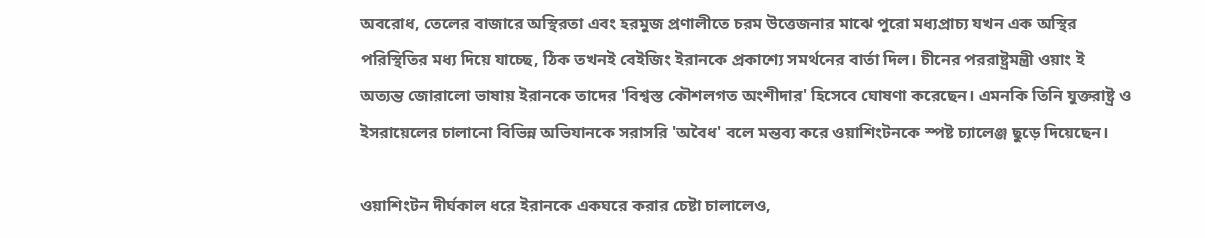অবরোধ, তেলের বাজারে অস্থিরতা এবং হরমুজ প্রণালীতে চরম উত্তেজনার মাঝে পুরো মধ্যপ্রাচ্য যখন এক অস্থির পরিস্থিতির মধ্য দিয়ে যাচ্ছে, ঠিক তখনই বেইজিং ইরানকে প্রকাশ্যে সমর্থনের বার্তা দিল। চীনের পররাষ্ট্রমন্ত্রী ওয়াং ই অত্যন্ত জোরালো ভাষায় ইরানকে তাদের 'বিশ্বস্ত কৌশলগত অংশীদার' হিসেবে ঘোষণা করেছেন। এমনকি তিনি যুক্তরাষ্ট্র ও ইসরায়েলের চালানো বিভিন্ন অভিযানকে সরাসরি 'অবৈধ' বলে মন্তব্য করে ওয়াশিংটনকে স্পষ্ট চ্যালেঞ্জ ছুড়ে দিয়েছেন।

ওয়াশিংটন দীর্ঘকাল ধরে ইরানকে একঘরে করার চেষ্টা চালালেও,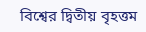বিশ্বের দ্বিতীয় বৃহত্তম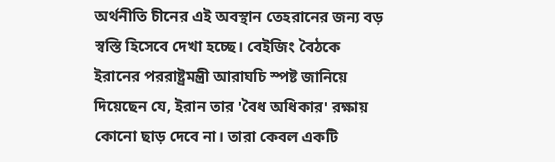অর্থনীতি চীনের এই অবস্থান তেহরানের জন্য বড় স্বস্তি হিসেবে দেখা হচ্ছে। বেইজিং বৈঠকে ইরানের পররাষ্ট্রমন্ত্রী আরাঘচি স্পষ্ট জানিয়ে দিয়েছেন যে, ইরান তার 'বৈধ অধিকার' রক্ষায় কোনো ছাড় দেবে না। তারা কেবল একটি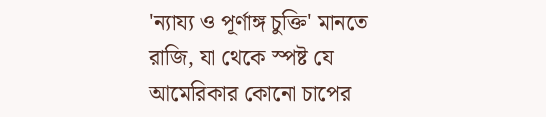'ন্যায্য ও পূর্ণাঙ্গ চুক্তি' মানতে রাজি, যা থেকে স্পষ্ট যে আমেরিকার কোনো চাপের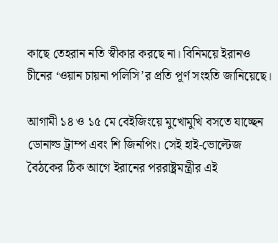কাছে তেহরান নতি স্বীকার করছে না। বিনিময়ে ইরানও চীনের ‘ওয়ান চায়না পলিসি’র প্রতি পূর্ণ সংহতি জানিয়েছে।

আগামী ১৪ ও ১৫ মে বেইজিংয়ে মুখোমুখি বসতে যাচ্ছেন ডোনাল্ড ট্রাম্প এবং শি জিনপিং। সেই হাই-ভোল্টেজ বৈঠকের ঠিক আগে ইরানের পররাষ্ট্রমন্ত্রীর এই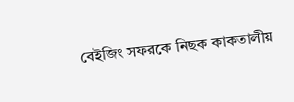বেইজিং সফরকে নিছক কাকতালীয়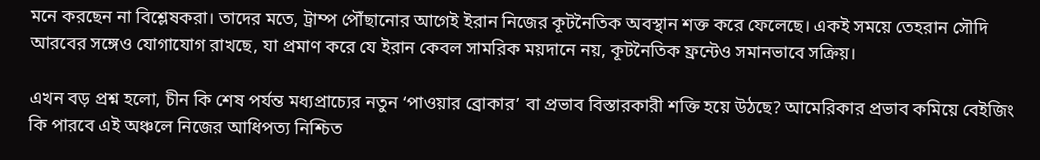মনে করছেন না বিশ্লেষকরা। তাদের মতে, ট্রাম্প পৌঁছানোর আগেই ইরান নিজের কূটনৈতিক অবস্থান শক্ত করে ফেলেছে। একই সময়ে তেহরান সৌদি আরবের সঙ্গেও যোগাযোগ রাখছে, যা প্রমাণ করে যে ইরান কেবল সামরিক ময়দানে নয়, কূটনৈতিক ফ্রন্টেও সমানভাবে সক্রিয়।

এখন বড় প্রশ্ন হলো, চীন কি শেষ পর্যন্ত মধ্যপ্রাচ্যের নতুন ‘পাওয়ার ব্রোকার’ বা প্রভাব বিস্তারকারী শক্তি হয়ে উঠছে? আমেরিকার প্রভাব কমিয়ে বেইজিং কি পারবে এই অঞ্চলে নিজের আধিপত্য নিশ্চিত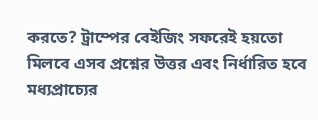করতে? ট্রাম্পের বেইজিং সফরেই হয়তো মিলবে এসব প্রশ্নের উত্তর এবং নির্ধারিত হবে মধ্যপ্রাচ্যের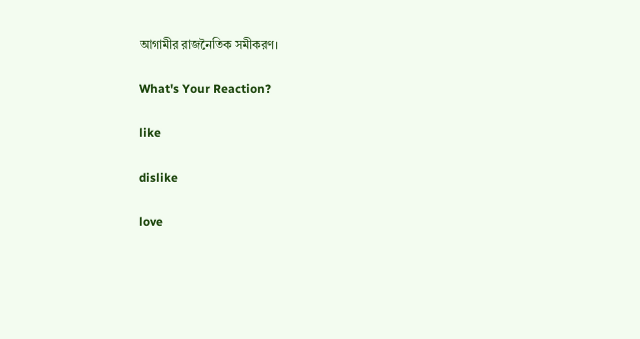আগামীর রাজনৈতিক সমীকরণ।

What's Your Reaction?

like

dislike

love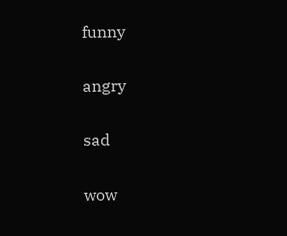funny

angry

sad

wow